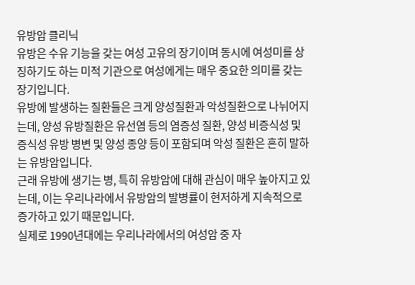유방암 클리닉
유방은 수유 기능을 갖는 여성 고유의 장기이며 동시에 여성미를 상징하기도 하는 미적 기관으로 여성에게는 매우 중요한 의미를 갖는 장기입니다.
유방에 발생하는 질환들은 크게 양성질환과 악성질환으로 나뉘어지는데, 양성 유방질환은 유선염 등의 염증성 질환, 양성 비증식성 및 증식성 유방 병변 및 양성 종양 등이 포함되며 악성 질환은 흔히 말하는 유방암입니다.
근래 유방에 생기는 병, 특히 유방암에 대해 관심이 매우 높아지고 있는데, 이는 우리나라에서 유방암의 발병률이 현저하게 지속적으로 증가하고 있기 때문입니다.
실제로 1990년대에는 우리나라에서의 여성암 중 자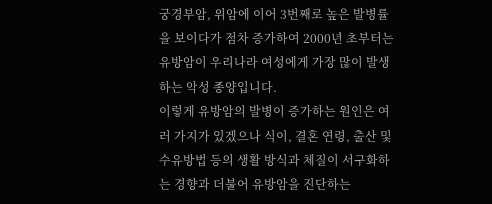궁경부암, 위암에 이어 3번째로 높은 발병률을 보이다가 점차 증가하여 2000년 초부터는 유방암이 우리나라 여성에게 가장 많이 발생하는 악성 종양입니다.
이렇게 유방암의 발병이 증가하는 원인은 여러 가지가 있겠으나 식이, 결혼 연령, 출산 및 수유방법 등의 생활 방식과 체질이 서구화하는 경향과 더불어 유방암을 진단하는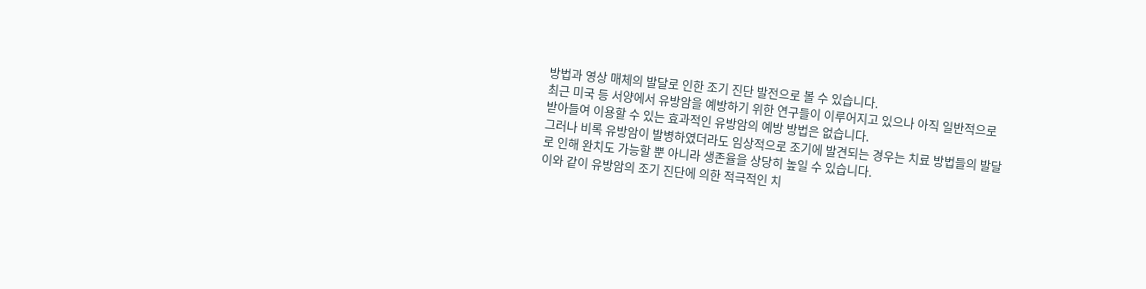방법과 영상 매체의 발달로 인한 조기 진단 발전으로 볼 수 있습니다.
최근 미국 등 서양에서 유방암을 예방하기 위한 연구들이 이루어지고 있으나 아직 일반적으로 받아들여 이용할 수 있는 효과적인 유방암의 예방 방법은 없습니다.
그러나 비록 유방암이 발병하였더라도 임상적으로 조기에 발견되는 경우는 치료 방법들의 발달로 인해 완치도 가능할 뿐 아니라 생존율을 상당히 높일 수 있습니다.
이와 같이 유방암의 조기 진단에 의한 적극적인 치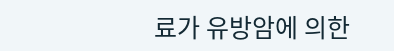료가 유방암에 의한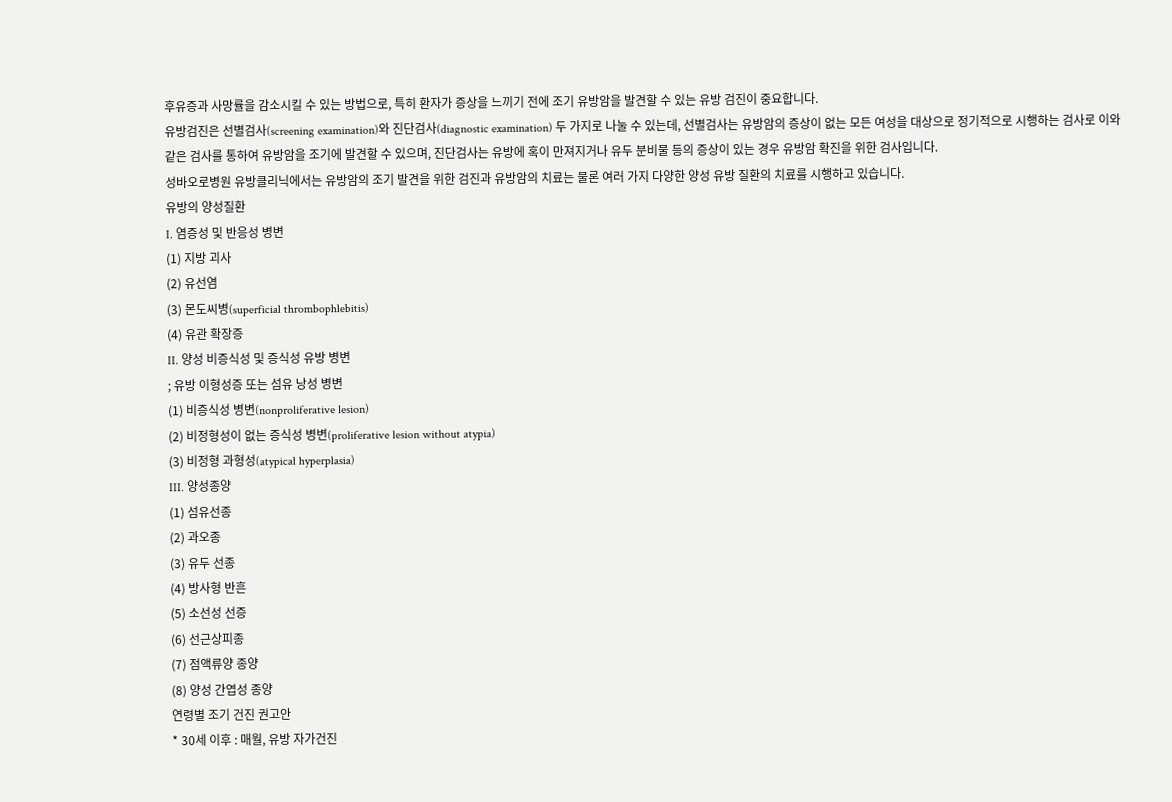후유증과 사망률을 감소시킬 수 있는 방법으로, 특히 환자가 증상을 느끼기 전에 조기 유방암을 발견할 수 있는 유방 검진이 중요합니다.
유방검진은 선별검사(screening examination)와 진단검사(diagnostic examination) 두 가지로 나눌 수 있는데, 선별검사는 유방암의 증상이 없는 모든 여성을 대상으로 정기적으로 시행하는 검사로 이와 같은 검사를 통하여 유방암을 조기에 발견할 수 있으며, 진단검사는 유방에 혹이 만져지거나 유두 분비물 등의 증상이 있는 경우 유방암 확진을 위한 검사입니다.
성바오로병원 유방클리닉에서는 유방암의 조기 발견을 위한 검진과 유방암의 치료는 물론 여러 가지 다양한 양성 유방 질환의 치료를 시행하고 있습니다.
유방의 양성질환
I. 염증성 및 반응성 병변
(1) 지방 괴사
(2) 유선염
(3) 몬도씨병(superficial thrombophlebitis)
(4) 유관 확장증
II. 양성 비증식성 및 증식성 유방 병변
; 유방 이형성증 또는 섬유 낭성 병변
(1) 비증식성 병변(nonproliferative lesion)
(2) 비정형성이 없는 증식성 병변(proliferative lesion without atypia)
(3) 비정형 과형성(atypical hyperplasia)
III. 양성종양
(1) 섬유선종
(2) 과오종
(3) 유두 선종
(4) 방사형 반흔
(5) 소선성 선증
(6) 선근상피종
(7) 점액류양 종양
(8) 양성 간엽성 종양
연령별 조기 건진 권고안
* 30세 이후 : 매월, 유방 자가건진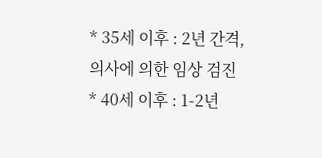* 35세 이후 : 2년 간격, 의사에 의한 임상 검진
* 40세 이후 : 1-2년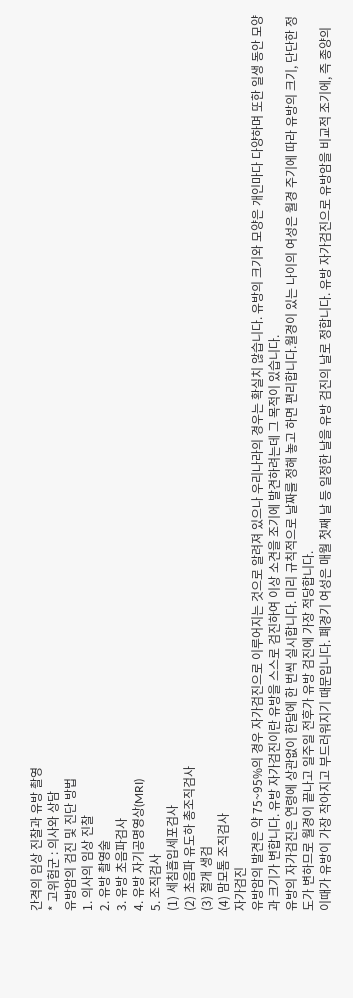간격의 임상 진찰과 유방 촬영
* 고위험군 : 의사와 상담
유방암의 검진 및 진단 방법
1. 의사의 임상 진찰
2. 유방 촬영술
3. 유방 초음파검사
4. 유방 자기공명영상(MRI)
5. 조직검사
(1) 세침흡입세포검사
(2) 초음파 유도하 총조직검사
(3) 절개 생검
(4) 맘모톰 조직검사
자가검진
유방암의 발견은 약 75~95%의 경우 자가검진으로 이루어지는 것으로 알려져 있으나 우리나라의 경우는 확실치 않습니다. 유방의 크기와 모양은 개인마다 다양하며 또한 일생 동안 모양과 크기가 변합니다. 유방 자가검진이란 유방을 스스로 검진하여 이상 소견을 조기에 발견하려는데 그 목적이 있습니다.
유방의 자가검진은 연령에 상관없이 한달에 한 번씩 실시합니다. 미리 규칙적으로 날짜를 정해 놓고 하면 편리합니다.월경이 있는 나이의 여성은 월경 주기에 따라 유방의 크기, 단단한 정도가 변하므로 월경이 끝나고 일주일 전후가 유방 검진에 가장 적당합니다.
이때가 유방이 가장 작아지고 부드러워지기 때문입니다. 폐경기 여성은 매월 첫째 날 등 일정한 날을 유방 검진의 날로 정합니다. 유방 자가검진으로 유방암을 비교적 조기에, 즉 종양의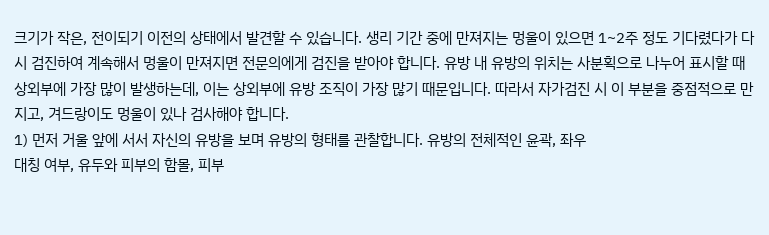크기가 작은, 전이되기 이전의 상태에서 발견할 수 있습니다. 생리 기간 중에 만져지는 멍울이 있으면 1~2주 정도 기다렸다가 다시 검진하여 계속해서 멍울이 만져지면 전문의에게 검진을 받아야 합니다. 유방 내 유방의 위치는 사분획으로 나누어 표시할 때 상외부에 가장 많이 발생하는데, 이는 상외부에 유방 조직이 가장 많기 때문입니다. 따라서 자가검진 시 이 부분을 중점적으로 만지고, 겨드랑이도 멍울이 있나 검사해야 합니다.
1) 먼저 거울 앞에 서서 자신의 유방을 보며 유방의 형태를 관찰합니다. 유방의 전체적인 윤곽, 좌우
대칭 여부, 유두와 피부의 함몰, 피부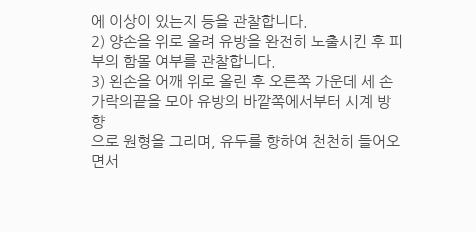에 이상이 있는지 등을 관찰합니다.
2) 양손을 위로 올려 유방을 완전히 노출시킨 후 피부의 함몰 여부를 관찰합니다.
3) 왼손을 어깨 위로 올린 후 오른쪽 가운데 세 손가락의끝을 모아 유방의 바깥쪽에서부터 시계 방향
으로 원형을 그리며, 유두를 향하여 천천히 들어오면서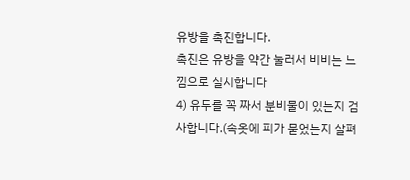유방을 촉진합니다.
촉진은 유방을 약간 눌러서 비비는 느낌으로 실시합니다
4) 유두를 꼭 짜서 분비물이 있는지 검사합니다.(속옷에 피가 묻었는지 살펴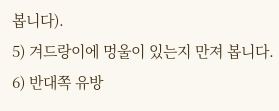봅니다).
5) 겨드랑이에 멍울이 있는지 만져 봅니다.
6) 반대쪽 유방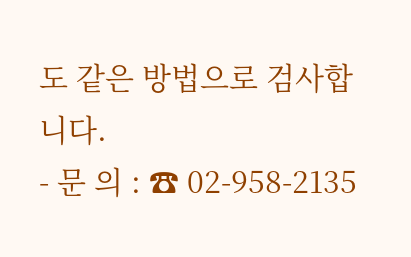도 같은 방법으로 검사합니다.
- 문 의 : ☎ 02-958-2135